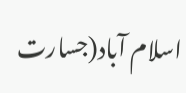اسلام آباد(جسارت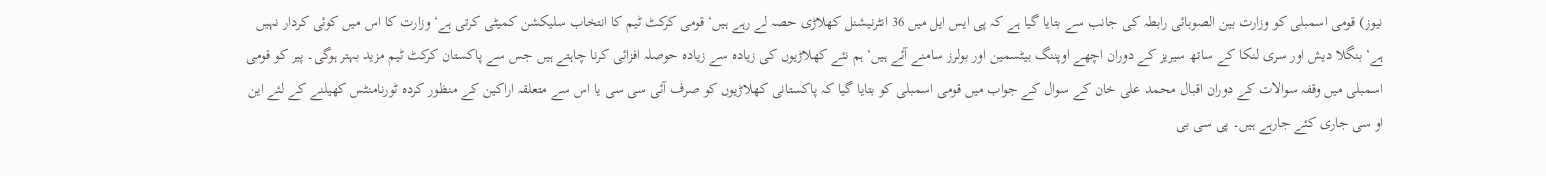نیوز) قومی اسمبلی کو وزارت بین الصوبائی رابطہ کی جانب سے بتایا گیا ہے کہ پی ایس ایل میں 36 انٹرنیشنل کھلاڑی حصہ لے رہے ہیں‘ قومی کرکٹ ٹیم کا انتخاب سلیکشن کمیٹی کرتی ہے‘ وزارت کا اس میں کوئی کردار نہیں ہے‘ بنگلا دیش اور سری لنکا کے ساتھ سیریز کے دوران اچھے اوپننگ بیٹسمین اور بولرز سامنے آئے ہیں‘ ہم نئے کھلاڑیوں کی زیادہ سے زیادہ حوصلہ افزائی کرنا چاہتے ہیں جس سے پاکستان کرکٹ ٹیم مزید بہتر ہوگی۔ پیر کو قومی اسمبلی میں وقفہ سوالات کے دوران اقبال محمد علی خان کے سوال کے جواب میں قومی اسمبلی کو بتایا گیا کہ پاکستانی کھلاڑیوں کو صرف آئی سی سی یا اس سے متعلقہ اراکین کے منظور کردہ ٹورنامنٹس کھیلنے کے لئے این او سی جاری کئے جارہے ہیں۔ پی سی بی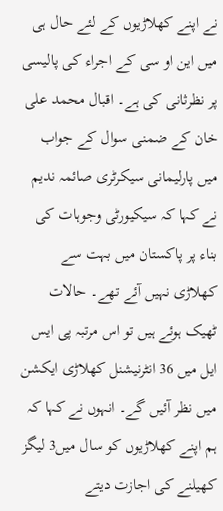نے اپنے کھلاڑیوں کے لئے حال ہی میں این او سی کے اجراء کی پالیسی پر نظرثانی کی ہے۔ اقبال محمد علی خان کے ضمنی سوال کے جواب میں پارلیمانی سیکرٹری صائمہ ندیم نے کہا کہ سیکیورٹی وجوہات کی بناء پر پاکستان میں بہت سے کھلاڑی نہیں آئے تھے۔ حالات ٹھیک ہوئے ہیں تو اس مرتبہ پی ایس ایل میں 36 انٹرنیشنل کھلاڑی ایکشن میں نظر آئیں گے۔ انہوں نے کہا کہ ہم اپنے کھلاڑیوں کو سال میں3 لیگز کھیلنے کی اجازت دیتے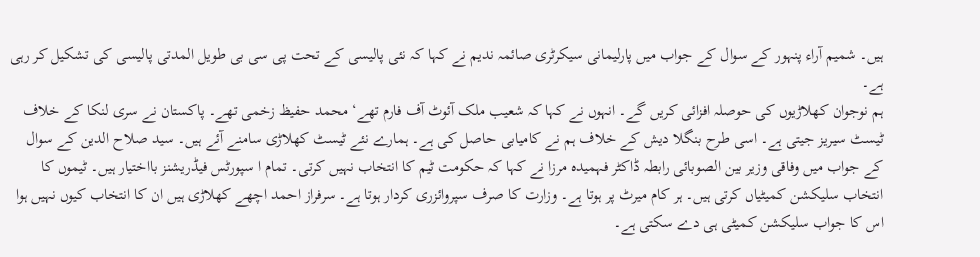ہیں۔ شمیم آراء پنہور کے سوال کے جواب میں پارلیمانی سیکرٹری صائمہ ندیم نے کہا کہ نئی پالیسی کے تحت پی سی بی طویل المدتی پالیسی کی تشکیل کر رہی ہے۔
ہم نوجوان کھلاڑیوں کی حوصلہ افزائی کریں گے۔ انہوں نے کہا کہ شعیب ملک آئوٹ آف فارم تھے‘ محمد حفیظ زخمی تھے۔ پاکستان نے سری لنکا کے خلاف ٹیسٹ سیریز جیتی ہے۔ اسی طرح بنگلا دیش کے خلاف ہم نے کامیابی حاصل کی ہے۔ ہمارے نئے ٹیسٹ کھلاڑی سامنے آئے ہیں۔ سید صلاح الدین کے سوال کے جواب میں وفاقی وزیر بین الصوبائی رابطہ ڈاکٹر فہمیدہ مرزا نے کہا کہ حکومت ٹیم کا انتخاب نہیں کرتی۔ تمام ا سپورٹس فیڈریشنز بااختیار ہیں۔ ٹیموں کا انتخاب سلیکشن کمیٹیاں کرتی ہیں۔ ہر کام میرٹ پر ہوتا ہے۔ وزارت کا صرف سپروائزری کردار ہوتا ہے۔ سرفراز احمد اچھے کھلاڑی ہیں ان کا انتخاب کیوں نہیں ہوا اس کا جواب سلیکشن کمیٹی ہی دے سکتی ہے۔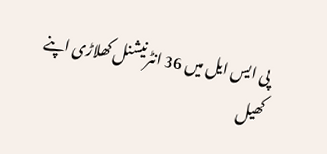پی ایس ایل میں 36 انٹرنیشنل کھلاڑی اپنے کھیل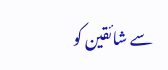سے شائقین کو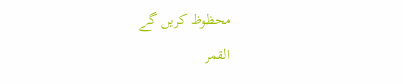محظوظ کریں گے
القمر